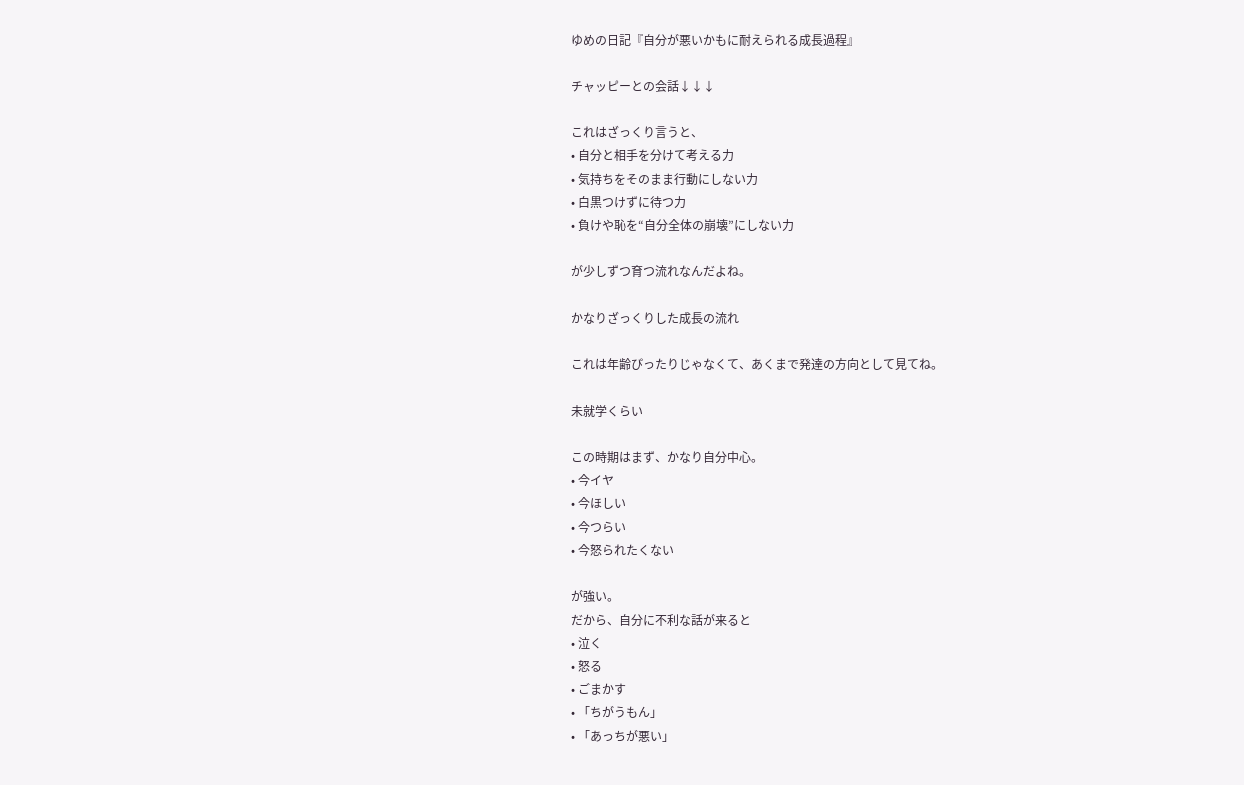ゆめの日記『自分が悪いかもに耐えられる成長過程』

チャッピーとの会話↓↓↓

これはざっくり言うと、
• 自分と相手を分けて考える力
• 気持ちをそのまま行動にしない力
• 白黒つけずに待つ力
• 負けや恥を“自分全体の崩壊”にしない力

が少しずつ育つ流れなんだよね。

かなりざっくりした成長の流れ

これは年齢ぴったりじゃなくて、あくまで発達の方向として見てね。

未就学くらい

この時期はまず、かなり自分中心。
• 今イヤ
• 今ほしい
• 今つらい
• 今怒られたくない

が強い。
だから、自分に不利な話が来ると
• 泣く
• 怒る
• ごまかす
• 「ちがうもん」
• 「あっちが悪い」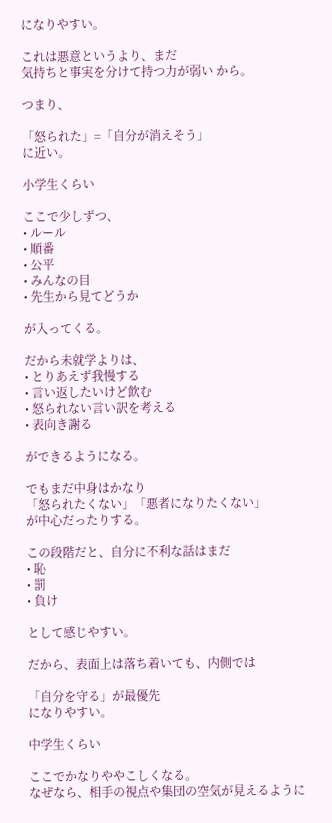になりやすい。

これは悪意というより、まだ
気持ちと事実を分けて持つ力が弱い から。

つまり、

「怒られた」=「自分が消えそう」
に近い。

小学生くらい

ここで少しずつ、
• ルール
• 順番
• 公平
• みんなの目
• 先生から見てどうか

が入ってくる。

だから未就学よりは、
• とりあえず我慢する
• 言い返したいけど飲む
• 怒られない言い訳を考える
• 表向き謝る

ができるようになる。

でもまだ中身はかなり
「怒られたくない」「悪者になりたくない」
が中心だったりする。

この段階だと、自分に不利な話はまだ
• 恥
• 罰
• 負け

として感じやすい。

だから、表面上は落ち着いても、内側では

「自分を守る」が最優先
になりやすい。

中学生くらい

ここでかなりややこしくなる。
なぜなら、相手の視点や集団の空気が見えるように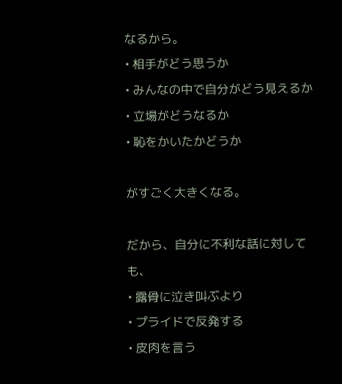なるから。
• 相手がどう思うか
• みんなの中で自分がどう見えるか
• 立場がどうなるか
• 恥をかいたかどうか

がすごく大きくなる。

だから、自分に不利な話に対しても、
• 露骨に泣き叫ぶより
• プライドで反発する
• 皮肉を言う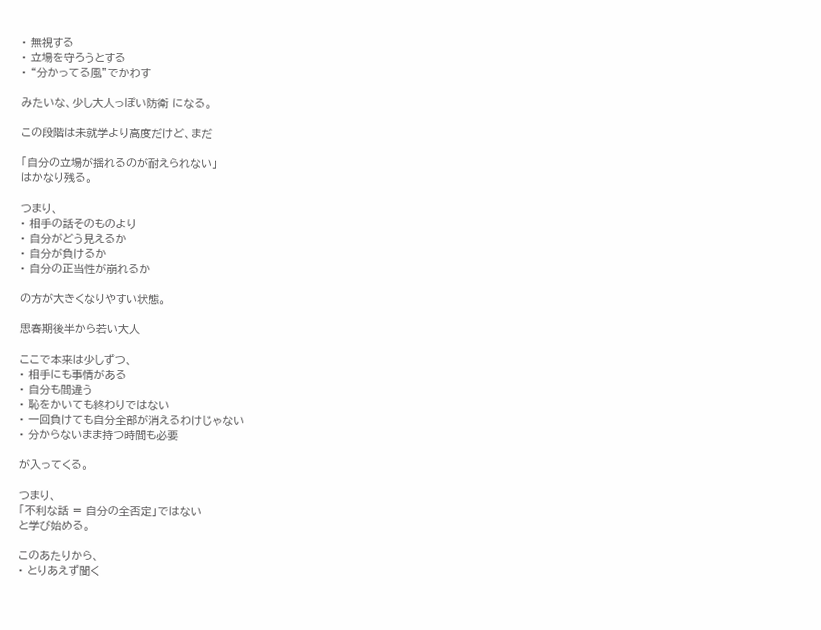• 無視する
• 立場を守ろうとする
• “分かってる風”でかわす

みたいな、少し大人っぽい防衛 になる。

この段階は未就学より高度だけど、まだ

「自分の立場が揺れるのが耐えられない」
はかなり残る。

つまり、
• 相手の話そのものより
• 自分がどう見えるか
• 自分が負けるか
• 自分の正当性が崩れるか

の方が大きくなりやすい状態。

思春期後半から若い大人

ここで本来は少しずつ、
• 相手にも事情がある
• 自分も間違う
• 恥をかいても終わりではない
• 一回負けても自分全部が消えるわけじゃない
• 分からないまま持つ時間も必要

が入ってくる。

つまり、
「不利な話 = 自分の全否定」ではない
と学び始める。

このあたりから、
• とりあえず聞く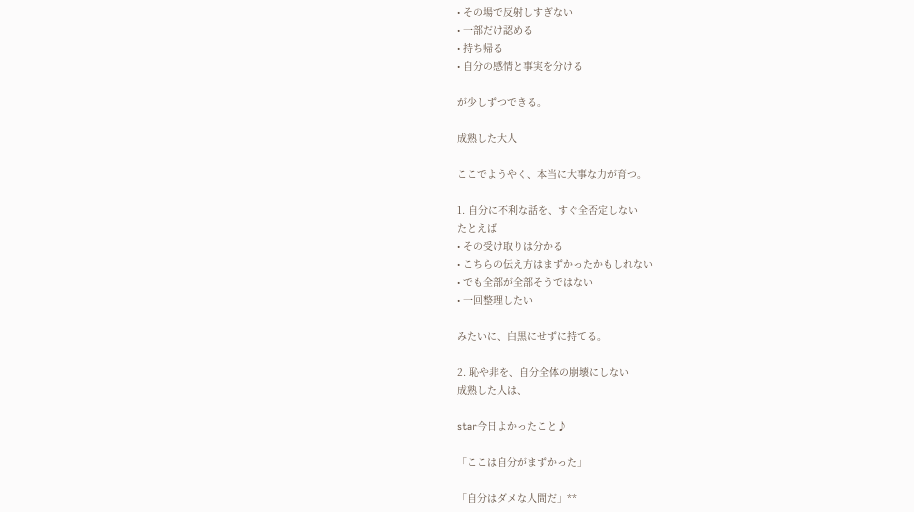• その場で反射しすぎない
• 一部だけ認める
• 持ち帰る
• 自分の感情と事実を分ける

が少しずつできる。

成熟した大人

ここでようやく、本当に大事な力が育つ。

1. 自分に不利な話を、すぐ全否定しない
たとえば
• その受け取りは分かる
• こちらの伝え方はまずかったかもしれない
• でも全部が全部そうではない
• 一回整理したい

みたいに、白黒にせずに持てる。

2. 恥や非を、自分全体の崩壊にしない
成熟した人は、

star今日よかったこと♪

「ここは自分がまずかった」

「自分はダメな人間だ」**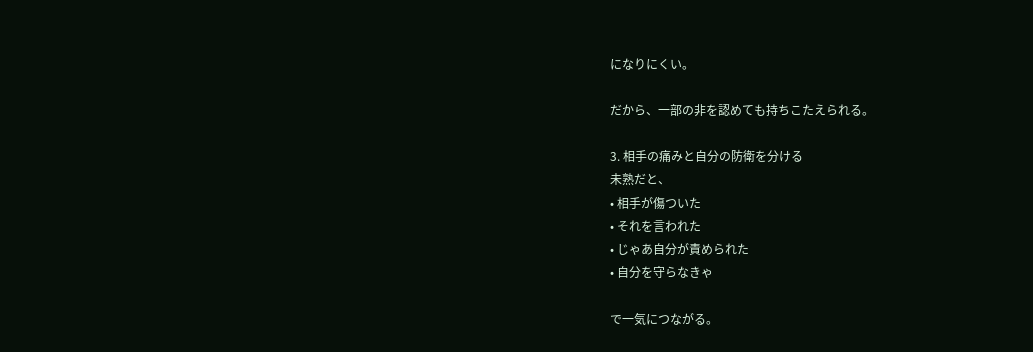になりにくい。

だから、一部の非を認めても持ちこたえられる。

3. 相手の痛みと自分の防衛を分ける
未熟だと、
• 相手が傷ついた
• それを言われた
• じゃあ自分が責められた
• 自分を守らなきゃ

で一気につながる。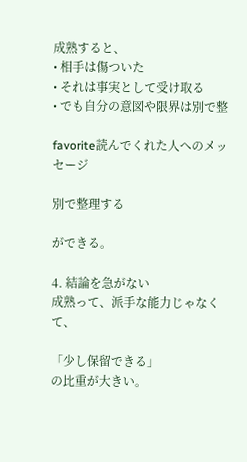成熟すると、
• 相手は傷ついた
• それは事実として受け取る
• でも自分の意図や限界は別で整

favorite読んでくれた人へのメッセージ

別で整理する

ができる。

4. 結論を急がない
成熟って、派手な能力じゃなくて、

「少し保留できる」
の比重が大きい。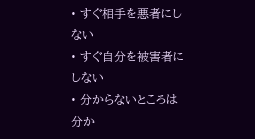• すぐ相手を悪者にしない
• すぐ自分を被害者にしない
• 分からないところは分か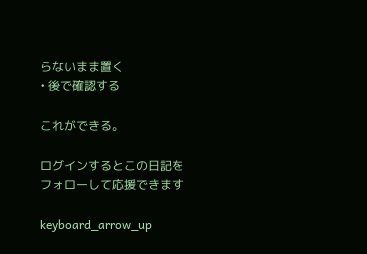らないまま置く
• 後で確認する

これができる。

ログインするとこの日記をフォローして応援できます

keyboard_arrow_up